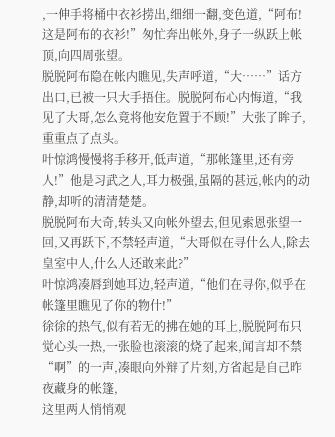,一伸手将桶中衣衫捞出,细细一翻,变色道,“阿布!这是阿布的衣衫!”匆忙奔出帐外,身子一纵跃上帐顶,向四周张望。
脱脱阿布隐在帐内瞧见,失声呼道,“大……”话方出口,已被一只大手捂住。脱脱阿布心内悔道,“我见了大哥,怎么竟将他安危置于不顾!”大张了眸子,重重点了点头。
叶惊鸿慢慢将手移开,低声道,“那帐篷里,还有旁人!”他是习武之人,耳力极强,虽隔的甚远,帐内的动静,却听的清清楚楚。
脱脱阿布大奇,转头又向帐外望去,但见索恩张望一回,又再跃下,不禁轻声道,“大哥似在寻什么人,除去皇室中人,什么人还敢来此?”
叶惊鸿凑唇到她耳边,轻声道,“他们在寻你,似乎在帐篷里瞧见了你的物什!”
徐徐的热气,似有若无的拂在她的耳上,脱脱阿布只觉心头一热,一张脸也滚滚的烧了起来,闻言却不禁“啊”的一声,凑眼向外辩了片刻,方省起是自己昨夜藏身的帐篷,
这里两人悄悄观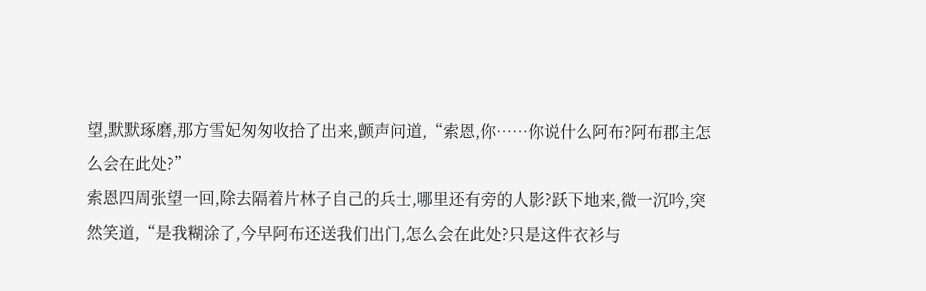望,默默琢磨,那方雪妃匆匆收拾了出来,颤声问道,“索恩,你……你说什么阿布?阿布郡主怎么会在此处?”
索恩四周张望一回,除去隔着片林子自己的兵士,哪里还有旁的人影?跃下地来,微一沉吟,突然笑道,“是我糊涂了,今早阿布还送我们出门,怎么会在此处?只是这件衣衫与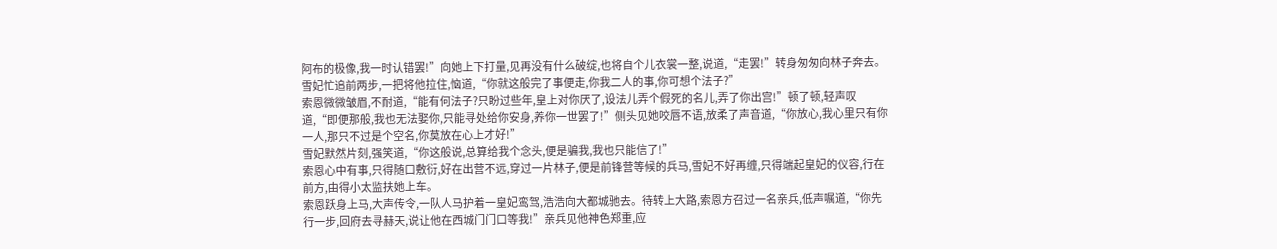阿布的极像,我一时认错罢!”向她上下打量,见再没有什么破绽,也将自个儿衣裳一整,说道,“走罢!”转身匆匆向林子奔去。
雪妃忙追前两步,一把将他拉住,恼道,“你就这般完了事便走,你我二人的事,你可想个法子?”
索恩微微皱眉,不耐道,“能有何法子?只盼过些年,皇上对你厌了,设法儿弄个假死的名儿,弄了你出宫!”顿了顿,轻声叹道,“即便那般,我也无法娶你,只能寻处给你安身,养你一世罢了!”侧头见她咬唇不语,放柔了声音道,“你放心,我心里只有你一人,那只不过是个空名,你莫放在心上才好!”
雪妃默然片刻,强笑道,“你这般说,总算给我个念头,便是骗我,我也只能信了!”
索恩心中有事,只得随口敷衍,好在出营不远,穿过一片林子,便是前锋营等候的兵马,雪妃不好再缠,只得端起皇妃的仪容,行在前方,由得小太监扶她上车。
索恩跃身上马,大声传令,一队人马护着一皇妃鸾驾,浩浩向大都城驰去。待转上大路,索恩方召过一名亲兵,低声嘱道,“你先行一步,回府去寻赫天,说让他在西城门门口等我!”亲兵见他神色郑重,应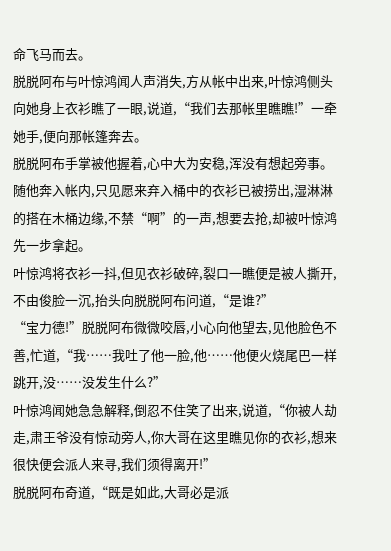命飞马而去。
脱脱阿布与叶惊鸿闻人声消失,方从帐中出来,叶惊鸿侧头向她身上衣衫瞧了一眼,说道,“我们去那帐里瞧瞧!”一牵她手,便向那帐篷奔去。
脱脱阿布手掌被他握着,心中大为安稳,浑没有想起旁事。随他奔入帐内,只见愿来弃入桶中的衣衫已被捞出,湿淋淋的搭在木桶边缘,不禁“啊”的一声,想要去抢,却被叶惊鸿先一步拿起。
叶惊鸿将衣衫一抖,但见衣衫破碎,裂口一瞧便是被人撕开,不由俊脸一沉,抬头向脱脱阿布问道,“是谁?”
“宝力德!”脱脱阿布微微咬唇,小心向他望去,见他脸色不善,忙道,“我……我吐了他一脸,他……他便火烧尾巴一样跳开,没……没发生什么?”
叶惊鸿闻她急急解释,倒忍不住笑了出来,说道,“你被人劫走,肃王爷没有惊动旁人,你大哥在这里瞧见你的衣衫,想来很快便会派人来寻,我们须得离开!”
脱脱阿布奇道,“既是如此,大哥必是派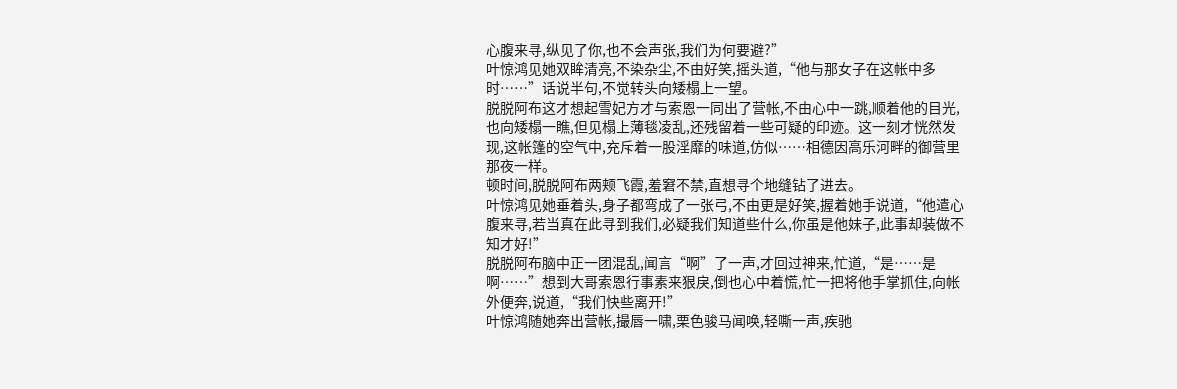心腹来寻,纵见了你,也不会声张,我们为何要避?”
叶惊鸿见她双眸清亮,不染杂尘,不由好笑,摇头道,“他与那女子在这帐中多时……”话说半句,不觉转头向矮榻上一望。
脱脱阿布这才想起雪妃方才与索恩一同出了营帐,不由心中一跳,顺着他的目光,也向矮榻一瞧,但见榻上薄毯凌乱,还残留着一些可疑的印迹。这一刻才恍然发现,这帐篷的空气中,充斥着一股淫靡的味道,仿似……相德因高乐河畔的御营里那夜一样。
顿时间,脱脱阿布两颊飞霞,羞窘不禁,直想寻个地缝钻了进去。
叶惊鸿见她垂着头,身子都弯成了一张弓,不由更是好笑,握着她手说道,“他遣心腹来寻,若当真在此寻到我们,必疑我们知道些什么,你虽是他妹子,此事却装做不知才好!”
脱脱阿布脑中正一团混乱,闻言“啊”了一声,才回过神来,忙道,“是……是啊……”想到大哥索恩行事素来狠戾,倒也心中着慌,忙一把将他手掌抓住,向帐外便奔,说道,“我们快些离开!”
叶惊鸿随她奔出营帐,撮唇一啸,栗色骏马闻唤,轻嘶一声,疾驰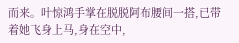而来。叶惊鸿手掌在脱脱阿布腰间一搭,已带着她飞身上马,身在空中,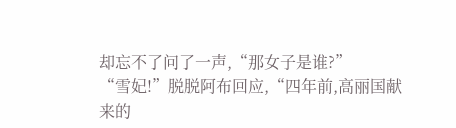却忘不了问了一声,“那女子是谁?”
“雪妃!”脱脱阿布回应,“四年前,高丽国献来的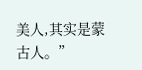美人,其实是蒙古人。”